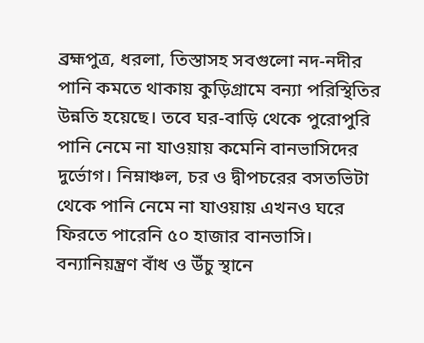ব্রহ্মপুত্র, ধরলা, তিস্তাসহ সবগুলো নদ-নদীর পানি কমতে থাকায় কুড়িগ্রামে বন্যা পরিস্থিতির উন্নতি হয়েছে। তবে ঘর-বাড়ি থেকে পুরোপুরি পানি নেমে না যাওয়ায় কমেনি বানভাসিদের দুর্ভোগ। নিম্নাঞ্চল, চর ও দ্বীপচরের বসতভিটা থেকে পানি নেমে না যাওয়ায় এখনও ঘরে ফিরতে পারেনি ৫০ হাজার বানভাসি। বন্যানিয়ন্ত্রণ বাঁধ ও উঁচু স্থানে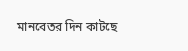মানবেতর দিন কাটছে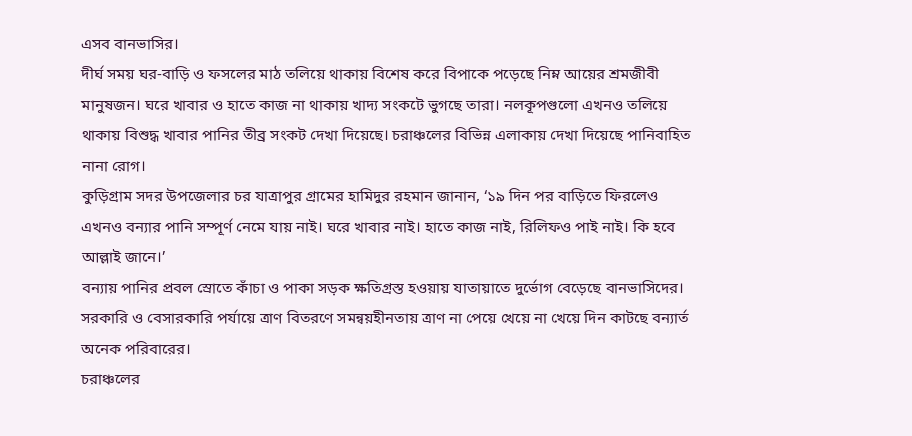এসব বানভাসির।
দীর্ঘ সময় ঘর-বাড়ি ও ফসলের মাঠ তলিয়ে থাকায় বিশেষ করে বিপাকে পড়েছে নিম্ন আয়ের শ্রমজীবী মানুষজন। ঘরে খাবার ও হাতে কাজ না থাকায় খাদ্য সংকটে ভুগছে তারা। নলকূপগুলো এখনও তলিয়ে থাকায় বিশুদ্ধ খাবার পানির তীব্র সংকট দেখা দিয়েছে। চরাঞ্চলের বিভিন্ন এলাকায় দেখা দিয়েছে পানিবাহিত নানা রোগ।
কুড়িগ্রাম সদর উপজেলার চর যাত্রাপুর গ্রামের হামিদুর রহমান জানান, ‘১৯ দিন পর বাড়িতে ফিরলেও এখনও বন্যার পানি সম্পূর্ণ নেমে যায় নাই। ঘরে খাবার নাই। হাতে কাজ নাই, রিলিফও পাই নাই। কি হবে আল্লাই জানে।’
বন্যায় পানির প্রবল স্রোতে কাঁচা ও পাকা সড়ক ক্ষতিগ্রস্ত হওয়ায় যাতায়াতে দুর্ভোগ বেড়েছে বানভাসিদের।
সরকারি ও বেসারকারি পর্যায়ে ত্রাণ বিতরণে সমন্বয়হীনতায় ত্রাণ না পেয়ে খেয়ে না খেয়ে দিন কাটছে বন্যার্ত অনেক পরিবারের।
চরাঞ্চলের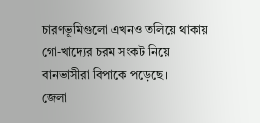চারণভূমিগুলো এখনও তলিয়ে থাকায় গো-খাদ্যের চরম সংকট নিয়ে বানভাসীরা বিপাকে পড়েছে।
জেলা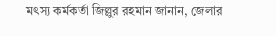মৎস্য কর্মকর্তা জিল্লুর রহমান জানান, জেলার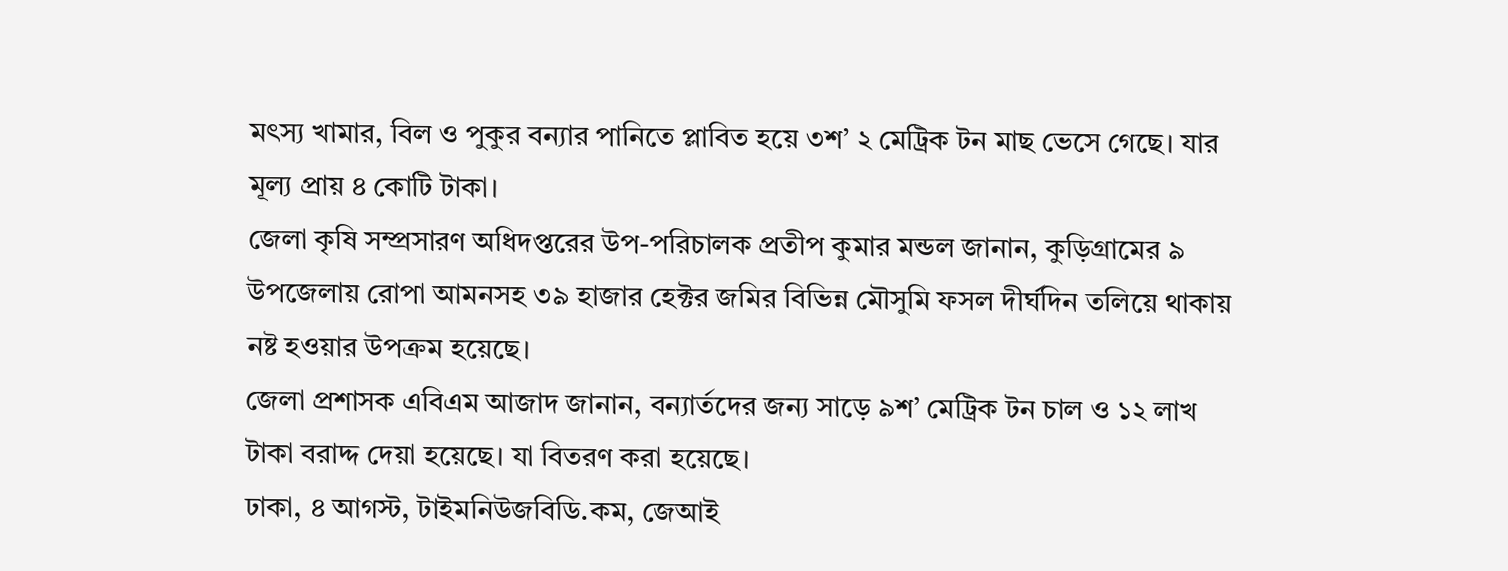মৎস্য খামার, বিল ও পুকুর বন্যার পানিতে প্লাবিত হয়ে ৩শ’ ২ মেট্রিক টন মাছ ভেসে গেছে। যার মূল্য প্রায় ৪ কোটি টাকা।
জেলা কৃষি সম্প্রসারণ অধিদপ্তরের উপ-পরিচালক প্রতীপ কুমার মন্ডল জানান, কুড়িগ্রামের ৯ উপজেলায় রোপা আমনসহ ৩৯ হাজার হেক্টর জমির বিভিন্ন মৌসুমি ফসল দীর্ঘদিন তলিয়ে থাকায় নষ্ট হওয়ার উপক্রম হয়েছে।
জেলা প্রশাসক এবিএম আজাদ জানান, বন্যার্তদের জন্য সাড়ে ৯শ’ মেট্রিক টন চাল ও ১২ লাখ টাকা বরাদ্দ দেয়া হয়েছে। যা বিতরণ করা হয়েছে।
ঢাকা, ৪ আগস্ট, টাইমনিউজবিডি.কম, জেআই